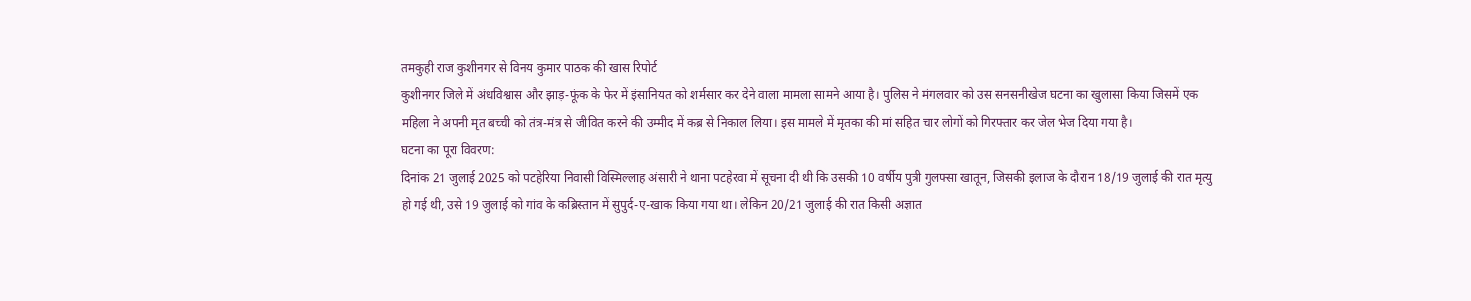तमकुही राज कुशीनगर से विनय कुमार पाठक की खास रिपोर्ट
कुशीनगर जिले में अंधविश्वास और झाड़-फूंक के फेर में इंसानियत को शर्मसार कर देने वाला मामला सामने आया है। पुलिस ने मंगलवार को उस सनसनीखेज घटना का खुलासा किया जिसमें एक महिला ने अपनी मृत बच्ची को तंत्र-मंत्र से जीवित करने की उम्मीद में कब्र से निकाल लिया। इस मामले में मृतका की मां सहित चार लोगों को गिरफ्तार कर जेल भेज दिया गया है।
घटना का पूरा विवरण:
दिनांक 21 जुलाई 2025 को पटहेरिया निवासी विस्मिल्लाह अंसारी ने थाना पटहेरवा में सूचना दी थी कि उसकी 10 वर्षीय पुत्री गुलफ्सा खातून, जिसकी इलाज के दौरान 18/19 जुलाई की रात मृत्यु हो गई थी, उसे 19 जुलाई को गांव के कब्रिस्तान में सुपुर्द-ए-खाक किया गया था। लेकिन 20/21 जुलाई की रात किसी अज्ञात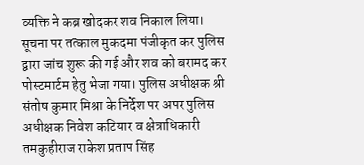व्यक्ति ने कब्र खोदकर शव निकाल लिया।
सूचना पर तत्काल मुकदमा पंजीकृत कर पुलिस द्वारा जांच शुरू की गई और शव को बरामद कर पोस्टमार्टम हेतु भेजा गया। पुलिस अधीक्षक श्री संतोष कुमार मिश्रा के निर्देश पर अपर पुलिस अधीक्षक निवेश कटियार व क्षेत्राधिकारी तमकुहीराज राकेश प्रताप सिंह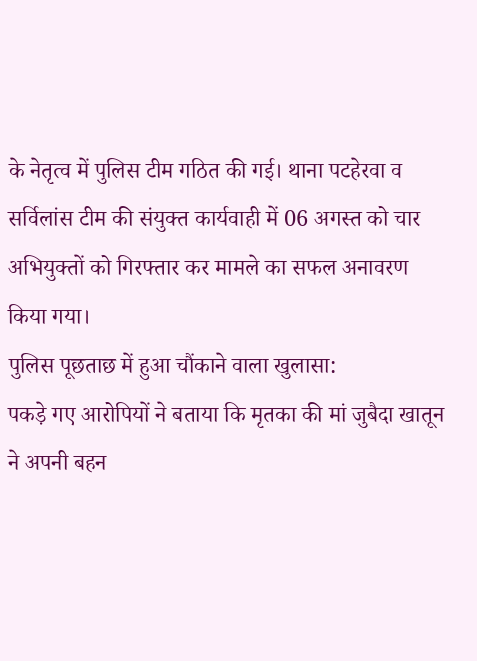के नेतृत्व में पुलिस टीम गठित की गई। थाना पटहेरवा व सर्विलांस टीम की संयुक्त कार्यवाही में 06 अगस्त को चार अभियुक्तों को गिरफ्तार कर मामले का सफल अनावरण किया गया।
पुलिस पूछताछ में हुआ चौंकाने वाला खुलासा:
पकड़े गए आरोपियों ने बताया कि मृतका की मां जुबैदा खातून ने अपनी बहन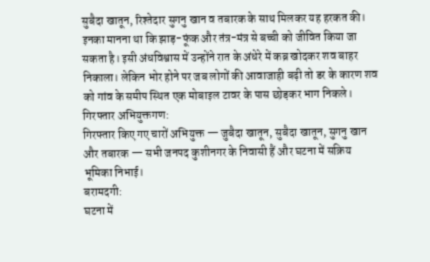सुबैदा खातून, रिश्तेदार सुगनु खान व तबारक के साथ मिलकर यह हरकत की। इनका मानना था कि झाड़-फूंक और तंत्र-मंत्र से बच्ची को जीवित किया जा सकता है। इसी अंधविश्वास में उन्होंने रात के अंधेरे में कब्र खोदकर शव बाहर निकाला। लेकिन भोर होने पर जब लोगों की आवाजाही बढ़ी तो डर के कारण शव को गांव के समीप स्थित एक मोबाइल टावर के पास छोड़कर भाग निकले।
गिरफ्तार अभियुक्तगण:
गिरफ्तार किए गए चारों अभियुक्त — जुबैदा खातून, सुबैदा खातून, सुगनु खान और तबारक — सभी जनपद कुशीनगर के निवासी हैं और घटना में सक्रिय भूमिका निभाई।
बरामदगी:
घटना में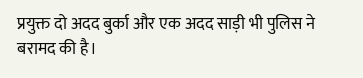प्रयुक्त दो अदद बुर्का और एक अदद साड़ी भी पुलिस ने बरामद की है।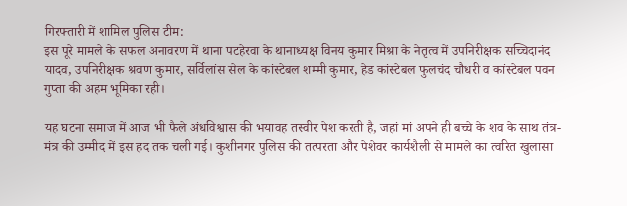गिरफ्तारी में शामिल पुलिस टीम:
इस पूरे मामले के सफल अनावरण में थाना पटहेरवा के थानाध्यक्ष विनय कुमार मिश्रा के नेतृत्व में उपनिरीक्षक सच्चिदानंद यादव, उपनिरीक्षक श्रवण कुमार, सर्विलांस सेल के कांस्टेबल शम्मी कुमार, हेड कांस्टेबल फुलचंद चौधरी व कांस्टेबल पवन गुप्ता की अहम भूमिका रही।

यह घटना समाज में आज भी फैले अंधविश्वास की भयावह तस्वीर पेश करती है, जहां मां अपने ही बच्चे के शव के साथ तंत्र-मंत्र की उम्मीद में इस हद तक चली गई। कुशीनगर पुलिस की तत्परता और पेशेवर कार्यशैली से मामले का त्वरित खुलासा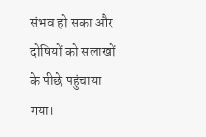संभव हो सका और दोषियों को सलाखों के पीछे पहुंचाया गया।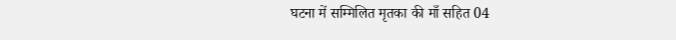घटना में सम्मिलित मृतका की माँ सहित 04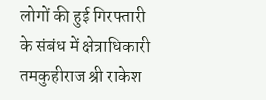लोगों की हुई गिरफ्तारी के संबंध में क्षेत्राधिकारी तमकुहीराज श्री राकेश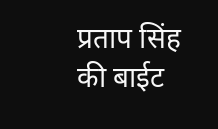प्रताप सिंह की बाईट